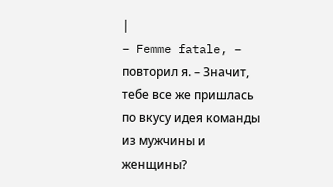|
– Femme fatale, – повторил я. – Значит, тебе все же пришлась по вкусу идея команды из мужчины и женщины?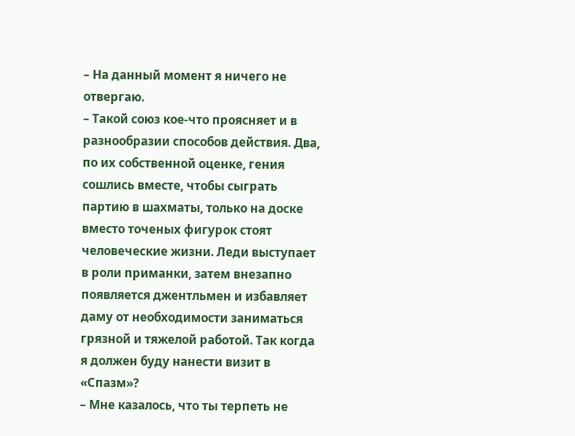– На данный момент я ничего не отвергаю.
– Такой союз кое-что проясняет и в разнообразии способов действия. Два, по их собственной оценке, гения сошлись вместе, чтобы сыграть партию в шахматы, только на доске вместо точеных фигурок стоят человеческие жизни. Леди выступает в роли приманки, затем внезапно появляется джентльмен и избавляет даму от необходимости заниматься грязной и тяжелой работой. Так когда я должен буду нанести визит в «Спазм»?
– Мне казалось, что ты терпеть не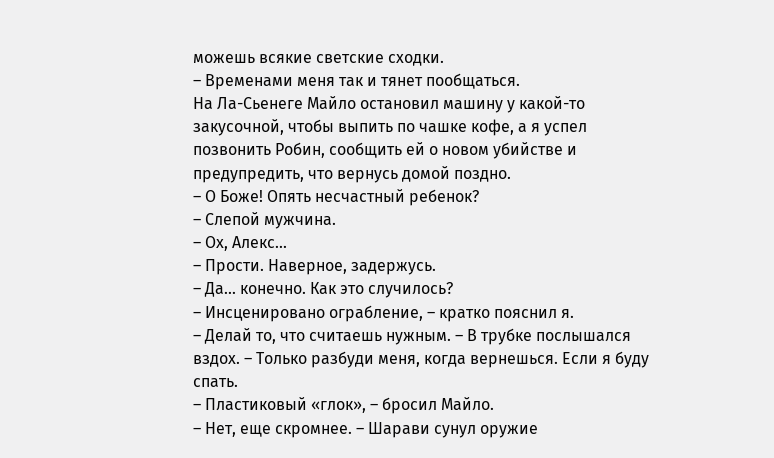можешь всякие светские сходки.
– Временами меня так и тянет пообщаться.
На Ла-Сьенеге Майло остановил машину у какой-то закусочной, чтобы выпить по чашке кофе, а я успел позвонить Робин, сообщить ей о новом убийстве и предупредить, что вернусь домой поздно.
– О Боже! Опять несчастный ребенок?
– Слепой мужчина.
– Ох, Алекс...
– Прости. Наверное, задержусь.
– Да... конечно. Как это случилось?
– Инсценировано ограбление, – кратко пояснил я.
– Делай то, что считаешь нужным. – В трубке послышался вздох. – Только разбуди меня, когда вернешься. Если я буду спать.
– Пластиковый «глок», – бросил Майло.
– Нет, еще скромнее. – Шарави сунул оружие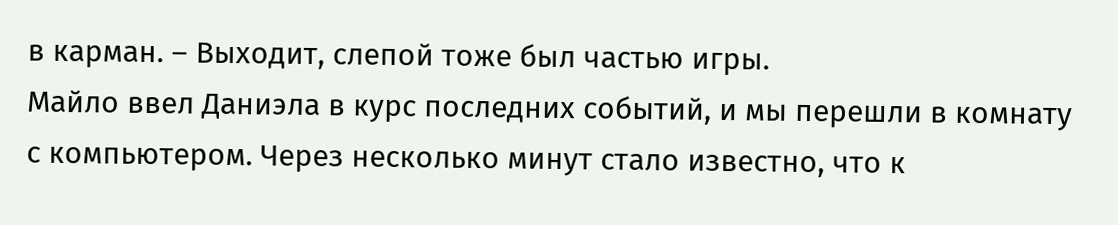в карман. – Выходит, слепой тоже был частью игры.
Майло ввел Даниэла в курс последних событий, и мы перешли в комнату с компьютером. Через несколько минут стало известно, что к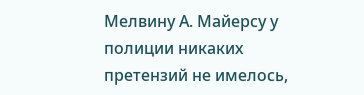Мелвину А. Майерсу у полиции никаких претензий не имелось,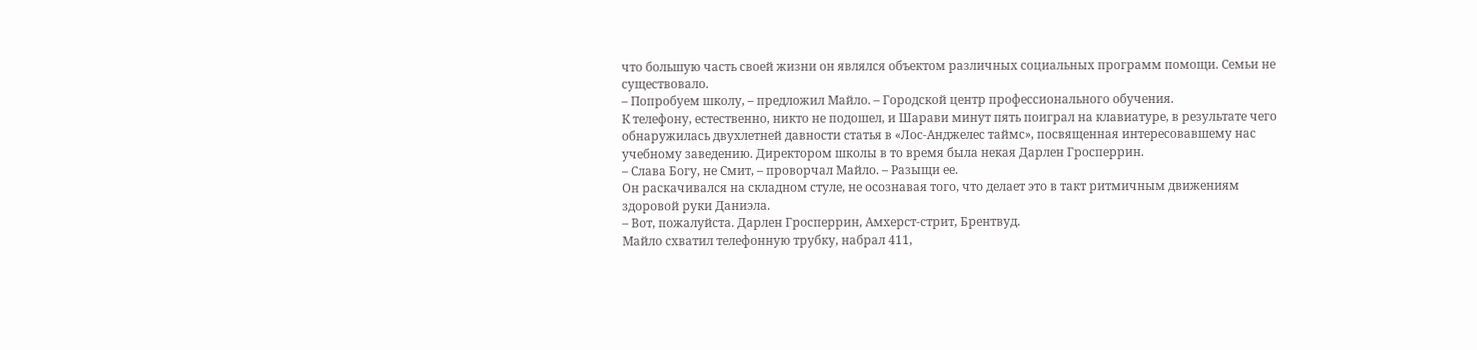что большую часть своей жизни он являлся объектом различных социальных программ помощи. Семьи не существовало.
– Попробуем школу, – предложил Майло. – Городской центр профессионального обучения.
К телефону, естественно, никто не подошел, и Шарави минут пять поиграл на клавиатуре, в результате чего обнаружилась двухлетней давности статья в «Лос-Анджелес таймс», посвященная интересовавшему нас учебному заведению. Директором школы в то время была некая Дарлен Гросперрин.
– Слава Богу, не Смит, – проворчал Майло. – Разыщи ее.
Он раскачивался на складном стуле, не осознавая того, что делает это в такт ритмичным движениям здоровой руки Даниэла.
– Вот, пожалуйста. Дарлен Гросперрин, Амхерст-стрит, Брентвуд.
Майло схватил телефонную трубку, набрал 411,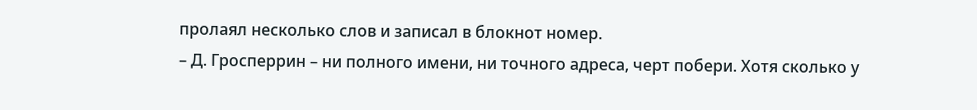пролаял несколько слов и записал в блокнот номер.
– Д. Гросперрин – ни полного имени, ни точного адреса, черт побери. Хотя сколько у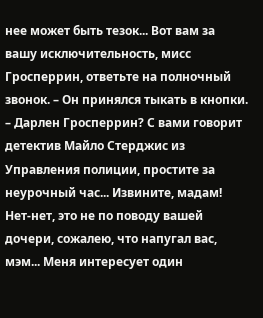нее может быть тезок... Вот вам за вашу исключительность, мисс Гросперрин, ответьте на полночный звонок. – Он принялся тыкать в кнопки.
– Дарлен Гросперрин? С вами говорит детектив Майло Стерджис из Управления полиции, простите за неурочный час... Извините, мадам! Нет-нет, это не по поводу вашей дочери, сожалею, что напугал вас, мэм... Меня интересует один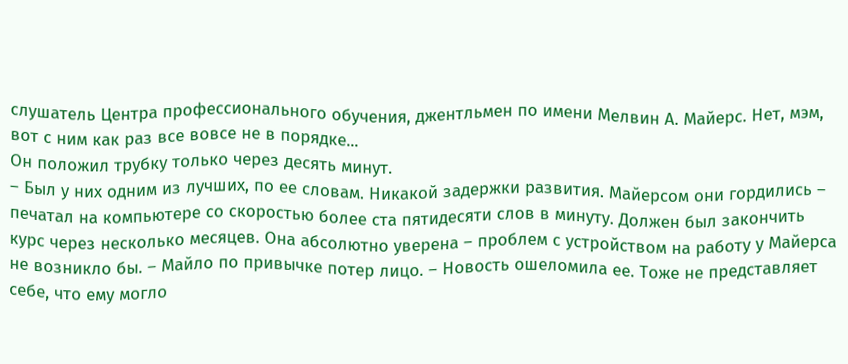слушатель Центра профессионального обучения, джентльмен по имени Мелвин А. Майерс. Нет, мэм, вот с ним как раз все вовсе не в порядке...
Он положил трубку только через десять минут.
– Был у них одним из лучших, по ее словам. Никакой задержки развития. Майерсом они гордились – печатал на компьютере со скоростью более ста пятидесяти слов в минуту. Должен был закончить курс через несколько месяцев. Она абсолютно уверена – проблем с устройством на работу у Майерса не возникло бы. – Майло по привычке потер лицо. – Новость ошеломила ее. Тоже не представляет себе, что ему могло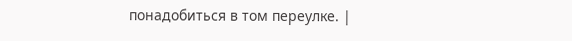понадобиться в том переулке. |